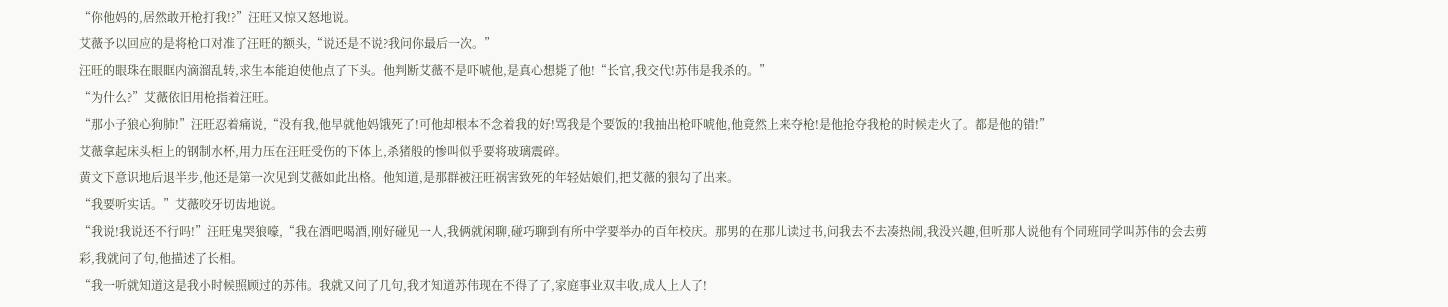“你他妈的,居然敢开枪打我!?”汪旺又惊又怒地说。
艾薇予以回应的是将枪口对准了汪旺的额头,“说还是不说?我问你最后一次。”
汪旺的眼珠在眼眶内滴溜乱转,求生本能迫使他点了下头。他判断艾薇不是吓唬他,是真心想毙了他!“长官,我交代!苏伟是我杀的。”
“为什么?”艾薇依旧用枪指着汪旺。
“那小子狼心狗肺!”汪旺忍着痛说,“没有我,他早就他妈饿死了!可他却根本不念着我的好!骂我是个要饭的!我抽出枪吓唬他,他竟然上来夺枪!是他抢夺我枪的时候走火了。都是他的错!”
艾薇拿起床头柜上的钢制水杯,用力压在汪旺受伤的下体上,杀猪般的惨叫似乎要将玻璃震碎。
黄文下意识地后退半步,他还是第一次见到艾薇如此出格。他知道,是那群被汪旺祸害致死的年轻姑娘们,把艾薇的狠勾了出来。
“我要听实话。”艾薇咬牙切齿地说。
“我说!我说还不行吗!”汪旺鬼哭狼嚎,“我在酒吧喝酒,刚好碰见一人,我俩就闲聊,碰巧聊到有所中学要举办的百年校庆。那男的在那儿读过书,问我去不去凑热闹,我没兴趣,但听那人说他有个同班同学叫苏伟的会去剪彩,我就问了句,他描述了长相。
“我一听就知道这是我小时候照顾过的苏伟。我就又问了几句,我才知道苏伟现在不得了了,家庭事业双丰收,成人上人了!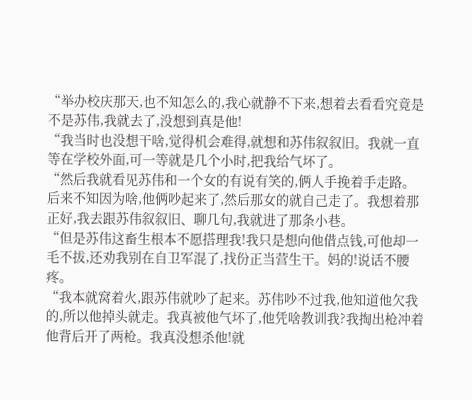“举办校庆那天,也不知怎么的,我心就静不下来,想着去看看究竟是不是苏伟,我就去了,没想到真是他!
“我当时也没想干啥,觉得机会难得,就想和苏伟叙叙旧。我就一直等在学校外面,可一等就是几个小时,把我给气坏了。
“然后我就看见苏伟和一个女的有说有笑的,俩人手挽着手走路。后来不知因为啥,他俩吵起来了,然后那女的就自己走了。我想着那正好,我去跟苏伟叙叙旧、聊几句,我就进了那条小巷。
“但是苏伟这畜生根本不愿搭理我!我只是想向他借点钱,可他却一毛不拔,还劝我别在自卫军混了,找份正当营生干。妈的!说话不腰疼。
“我本就窝着火,跟苏伟就吵了起来。苏伟吵不过我,他知道他欠我的,所以他掉头就走。我真被他气坏了,他凭啥教训我?我掏出枪冲着他背后开了两枪。我真没想杀他!就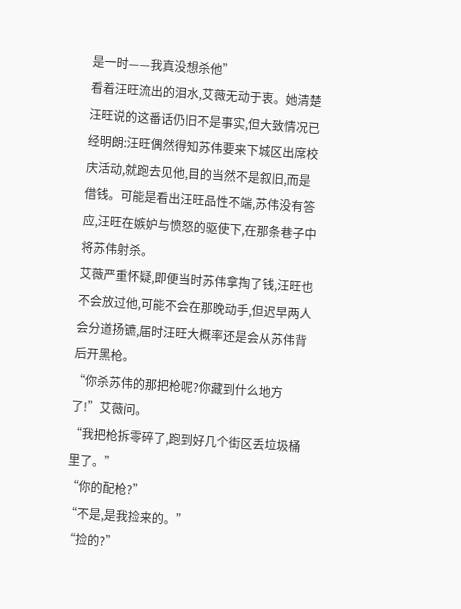是一时——我真没想杀他”
看着汪旺流出的泪水,艾薇无动于衷。她清楚汪旺说的这番话仍旧不是事实,但大致情况已经明朗:汪旺偶然得知苏伟要来下城区出席校庆活动,就跑去见他,目的当然不是叙旧,而是借钱。可能是看出汪旺品性不端,苏伟没有答应,汪旺在嫉妒与愤怒的驱使下,在那条巷子中将苏伟射杀。
艾薇严重怀疑,即便当时苏伟拿掏了钱,汪旺也不会放过他,可能不会在那晚动手,但迟早两人会分道扬镳,届时汪旺大概率还是会从苏伟背后开黑枪。
“你杀苏伟的那把枪呢?你藏到什么地方了!”艾薇问。
“我把枪拆零碎了,跑到好几个街区丢垃圾桶里了。”
“你的配枪?”
“不是,是我捡来的。”
“捡的?”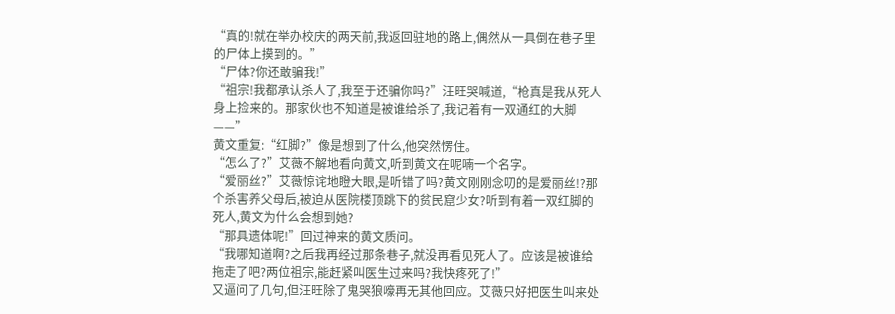“真的!就在举办校庆的两天前,我返回驻地的路上,偶然从一具倒在巷子里的尸体上摸到的。”
“尸体?你还敢骗我!”
“祖宗!我都承认杀人了,我至于还骗你吗?”汪旺哭喊道,“枪真是我从死人身上捡来的。那家伙也不知道是被谁给杀了,我记着有一双通红的大脚——”
黄文重复:“红脚?”像是想到了什么,他突然愣住。
“怎么了?”艾薇不解地看向黄文,听到黄文在呢喃一个名字。
“爱丽丝?”艾薇惊诧地瞪大眼,是听错了吗?黄文刚刚念叨的是爱丽丝!?那个杀害养父母后,被迫从医院楼顶跳下的贫民窟少女?听到有着一双红脚的死人,黄文为什么会想到她?
“那具遗体呢!”回过神来的黄文质问。
“我哪知道啊?之后我再经过那条巷子,就没再看见死人了。应该是被谁给拖走了吧?两位祖宗,能赶紧叫医生过来吗?我快疼死了!”
又逼问了几句,但汪旺除了鬼哭狼嚎再无其他回应。艾薇只好把医生叫来处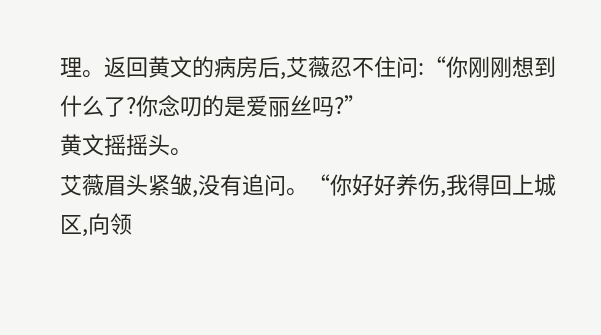理。返回黄文的病房后,艾薇忍不住问:“你刚刚想到什么了?你念叨的是爱丽丝吗?”
黄文摇摇头。
艾薇眉头紧皱,没有追问。“你好好养伤,我得回上城区,向领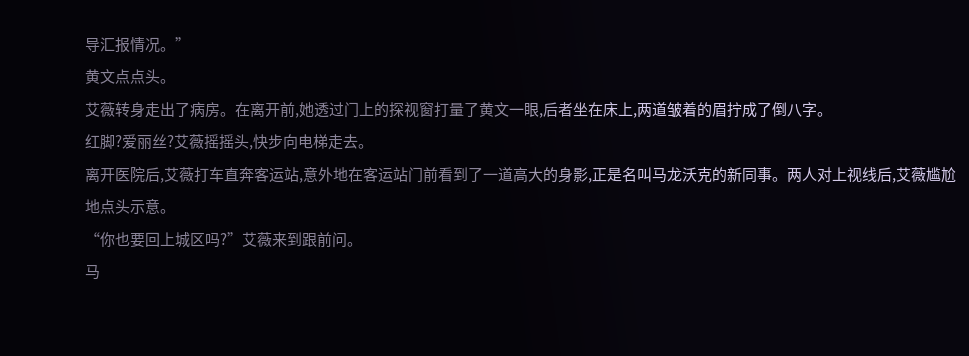导汇报情况。”
黄文点点头。
艾薇转身走出了病房。在离开前,她透过门上的探视窗打量了黄文一眼,后者坐在床上,两道皱着的眉拧成了倒八字。
红脚?爱丽丝?艾薇摇摇头,快步向电梯走去。
离开医院后,艾薇打车直奔客运站,意外地在客运站门前看到了一道高大的身影,正是名叫马龙沃克的新同事。两人对上视线后,艾薇尴尬地点头示意。
“你也要回上城区吗?”艾薇来到跟前问。
马